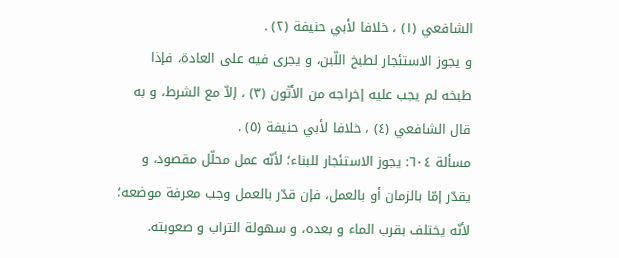الشافعي (١) ، خلافا لأبي حنيفة (٢) .
و يجوز الاستئجار لطبخ اللّبن، و يجرى فيه على العادة، فإذا طبخه لم يجب عليه إخراجه من الأتّون (٣) ، إلاّ مع الشرط، و به قال الشافعي (٤) ، خلافا لأبي حنيفة (٥) .
مسألة ٦٠٤: يجوز الاستئجار للبناء؛ لأنّه عمل محلّل مقصود، و يقدّر إمّا بالزمان أو بالعمل، فإن قدّر بالعمل وجب معرفة موضعه؛ لأنّه يختلف بقرب الماء و بعده، و سهولة التراب و صعوبته.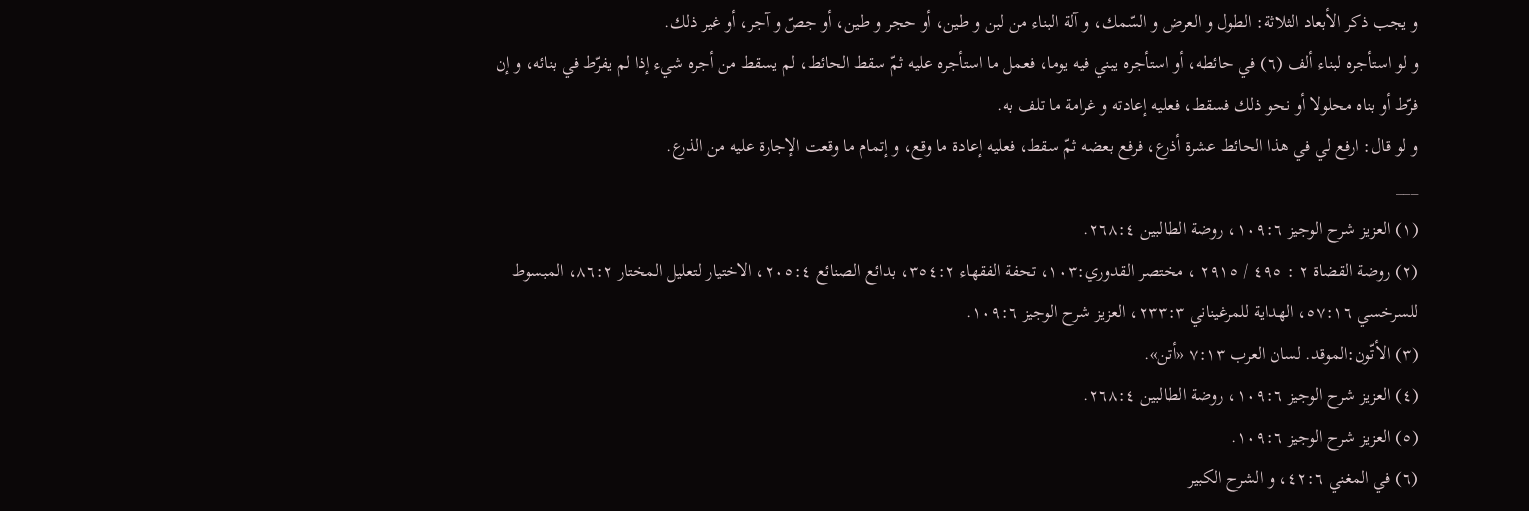و يجب ذكر الأبعاد الثلاثة: الطول و العرض و السّمك، و آلة البناء من لبن و طين، أو حجر و طين، أو جصّ و آجر، أو غير ذلك.
و لو استأجره لبناء ألف (٦) في حائطه، أو استأجره يبني فيه يوما، فعمل ما استأجره عليه ثمّ سقط الحائط، لم يسقط من أجره شيء إذا لم يفرّط في بنائه، و إن فرّط أو بناه محلولا أو نحو ذلك فسقط، فعليه إعادته و غرامة ما تلف به.
و لو قال: ارفع لي في هذا الحائط عشرة أذرع، فرفع بعضه ثمّ سقط، فعليه إعادة ما وقع، و إتمام ما وقعت الإجارة عليه من الذرع.
___
(١) العزيز شرح الوجيز ١٠٩:٦، روضة الطالبين ٢٦٨:٤.
(٢) روضة القضاة ٢ : ٤٩٥ / ٢٩١٥ ، مختصر القدوري:١٠٣، تحفة الفقهاء ٣٥٤:٢، بدائع الصنائع ٢٠٥:٤، الاختيار لتعليل المختار ٨٦:٢، المبسوط للسرخسي ٥٧:١٦، الهداية للمرغيناني ٢٣٣:٣، العزيز شرح الوجيز ١٠٩:٦.
(٣) الأتّون:الموقد. لسان العرب ٧:١٣ «أتن».
(٤) العزيز شرح الوجيز ١٠٩:٦، روضة الطالبين ٢٦٨:٤.
(٥) العزيز شرح الوجيز ١٠٩:٦.
(٦) في المغني ٤٢:٦، و الشرح الكبير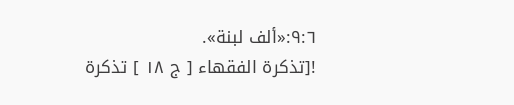٩:٦:«ألف لبنة».
![تذكرة الفقهاء [ ج ١٨ ] تذكرة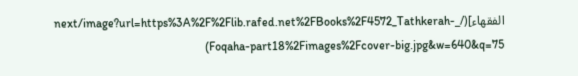الفقهاء](/_next/image?url=https%3A%2F%2Flib.rafed.net%2FBooks%2F4572_Tathkerah-Foqaha-part18%2Fimages%2Fcover-big.jpg&w=640&q=75)